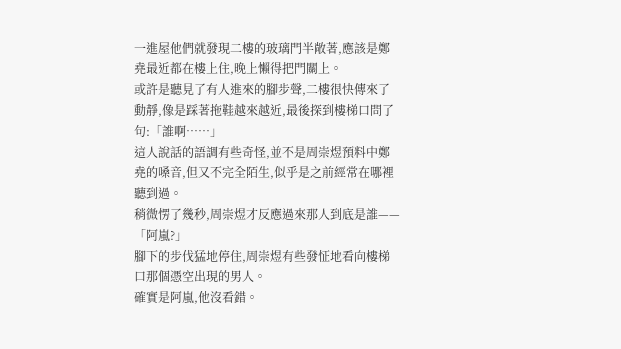一進屋他們就發現二樓的玻璃門半敞著,應該是鄭堯最近都在樓上住,晚上懶得把門關上。
或許是聽見了有人進來的腳步聲,二樓很快傳來了動靜,像是踩著拖鞋越來越近,最後探到樓梯口問了句:「誰啊……」
這人說話的語調有些奇怪,並不是周崇煜預料中鄭堯的嗓音,但又不完全陌生,似乎是之前經常在哪裡聽到過。
稍微愣了幾秒,周崇煜才反應過來那人到底是誰——
「阿嵐?」
腳下的步伐猛地停住,周崇煜有些發怔地看向樓梯口那個憑空出現的男人。
確實是阿嵐,他沒看錯。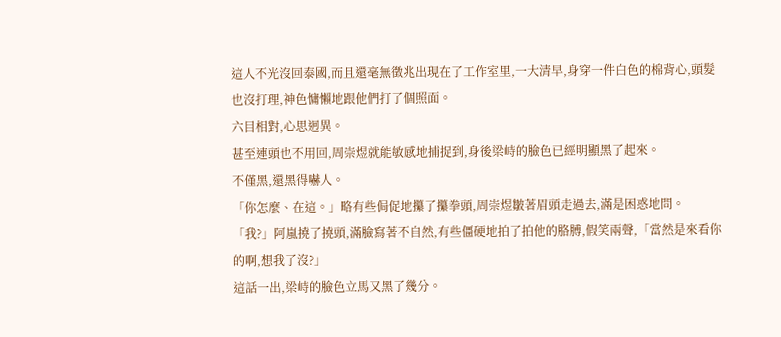這人不光沒回泰國,而且還毫無徵兆出現在了工作室里,一大清早,身穿一件白色的棉背心,頭髮也沒打理,神色慵懶地跟他們打了個照面。
六目相對,心思迥異。
甚至連頭也不用回,周崇煜就能敏感地捕捉到,身後梁峙的臉色已經明顯黑了起來。
不僅黑,還黑得嚇人。
「你怎麼、在這。」略有些侷促地攥了攥拳頭,周崇煜皺著眉頭走過去,滿是困惑地問。
「我?」阿嵐撓了撓頭,滿臉寫著不自然,有些僵硬地拍了拍他的胳膊,假笑兩聲,「當然是來看你的啊,想我了沒?」
這話一出,梁峙的臉色立馬又黑了幾分。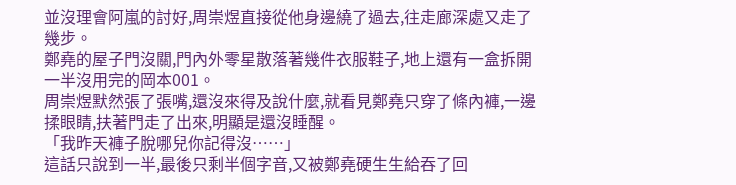並沒理會阿嵐的討好,周崇煜直接從他身邊繞了過去,往走廊深處又走了幾步。
鄭堯的屋子門沒關,門內外零星散落著幾件衣服鞋子,地上還有一盒拆開一半沒用完的岡本001。
周崇煜默然張了張嘴,還沒來得及說什麼,就看見鄭堯只穿了條內褲,一邊揉眼睛,扶著門走了出來,明顯是還沒睡醒。
「我昨天褲子脫哪兒你記得沒……」
這話只說到一半,最後只剩半個字音,又被鄭堯硬生生給吞了回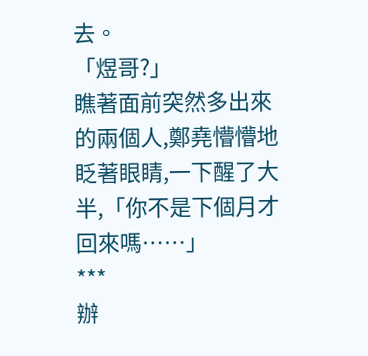去。
「煜哥?」
瞧著面前突然多出來的兩個人,鄭堯懵懵地眨著眼睛,一下醒了大半,「你不是下個月才回來嗎……」
***
辦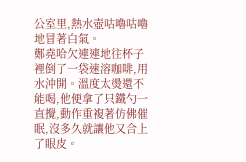公室里,熱水壺咕嚕咕嚕地冒著白氣。
鄭堯哈欠連連地往杯子裡倒了一袋速溶咖啡,用水沖開。溫度太燙還不能喝,他便拿了只鐵勺一直攪,動作重複著仿佛催眠,沒多久就讓他又合上了眼皮。